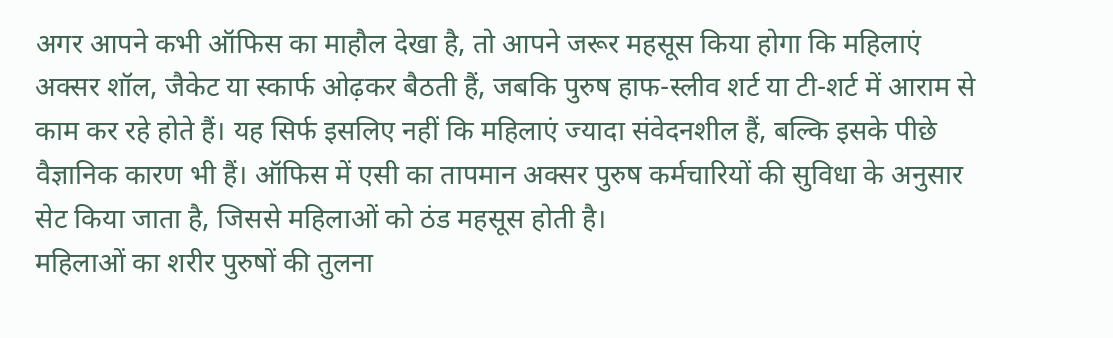अगर आपने कभी ऑफिस का माहौल देखा है, तो आपने जरूर महसूस किया होगा कि महिलाएं अक्सर शॉल, जैकेट या स्कार्फ ओढ़कर बैठती हैं, जबकि पुरुष हाफ-स्लीव शर्ट या टी-शर्ट में आराम से काम कर रहे होते हैं। यह सिर्फ इसलिए नहीं कि महिलाएं ज्यादा संवेदनशील हैं, बल्कि इसके पीछे वैज्ञानिक कारण भी हैं। ऑफिस में एसी का तापमान अक्सर पुरुष कर्मचारियों की सुविधा के अनुसार सेट किया जाता है, जिससे महिलाओं को ठंड महसूस होती है।
महिलाओं का शरीर पुरुषों की तुलना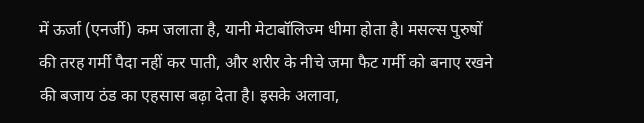में ऊर्जा (एनर्जी) कम जलाता है, यानी मेटाबॉलिज्म धीमा होता है। मसल्स पुरुषों की तरह गर्मी पैदा नहीं कर पाती, और शरीर के नीचे जमा फैट गर्मी को बनाए रखने की बजाय ठंड का एहसास बढ़ा देता है। इसके अलावा,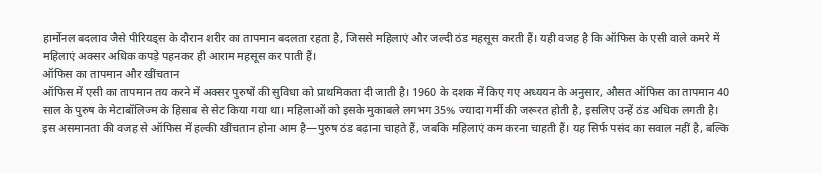हार्मोनल बदलाव जैसे पीरियड्स के दौरान शरीर का तापमान बदलता रहता है, जिससे महिलाएं और जल्दी ठंड महसूस करती हैं। यही वजह है कि ऑफिस के एसी वाले कमरे में महिलाएं अक्सर अधिक कपड़े पहनकर ही आराम महसूस कर पाती हैं।
ऑफिस का तापमान और खींचतान
ऑफिस में एसी का तापमान तय करने में अक्सर पुरुषों की सुविधा को प्राथमिकता दी जाती है। 1960 के दशक में किए गए अध्ययन के अनुसार, औसत ऑफिस का तापमान 40 साल के पुरुष के मेटाबॉलिज्म के हिसाब से सेट किया गया था। महिलाओं को इसके मुकाबले लगभग 35% ज्यादा गर्मी की जरूरत होती है, इसलिए उन्हें ठंड अधिक लगती है। इस असमानता की वजह से ऑफिस में हल्की खींचतान होना आम है—पुरुष ठंड बढ़ाना चाहते हैं, जबकि महिलाएं कम करना चाहती हैं। यह सिर्फ पसंद का सवाल नहीं है, बल्कि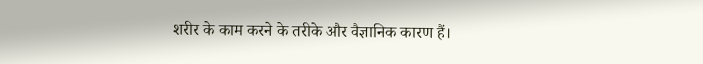शरीर के काम करने के तरीके और वैज्ञानिक कारण हैं।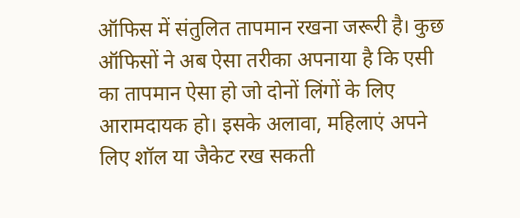ऑफिस में संतुलित तापमान रखना जरूरी है। कुछ ऑफिसों ने अब ऐसा तरीका अपनाया है कि एसी का तापमान ऐसा हो जो दोनों लिंगों के लिए आरामदायक हो। इसके अलावा, महिलाएं अपने लिए शॉल या जैकेट रख सकती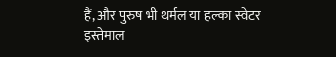हैं, और पुरुष भी थर्मल या हल्का स्वेटर इस्तेमाल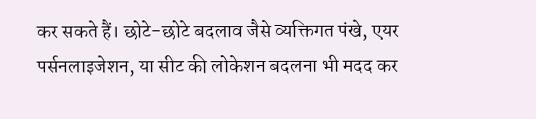कर सकते हैं। छोटे-छोटे बदलाव जैसे व्यक्तिगत पंखे, एयर पर्सनलाइजेशन, या सीट की लोकेशन बदलना भी मदद कर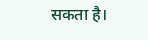सकता है।